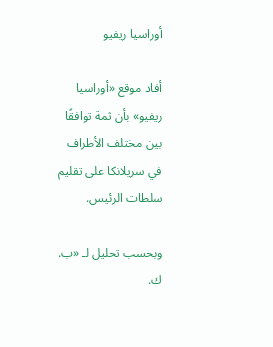أوراسيا ريفيو

أفاد موقع «أوراسيا ريفيو» بأن ثمة توافقًا بين مختلف الأطراف في سريلانكا على تقليم سلطات الرئيس.

وبحسب تحليل لـ «ب. ك.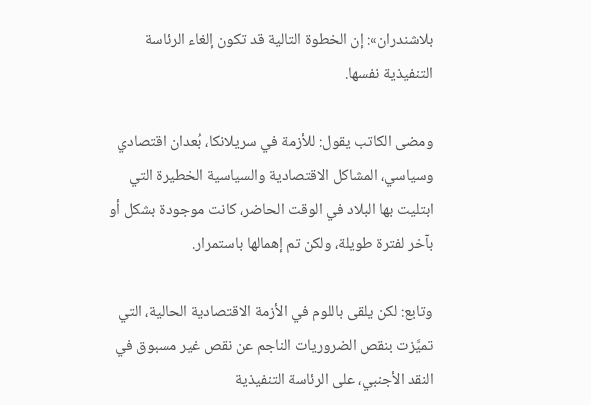بلاشندران»: إن الخطوة التالية قد تكون إلغاء الرئاسة التنفيذية نفسها.

ومضى الكاتب يقول: للأزمة في سريلانكا، بُعدان اقتصادي وسياسي، المشاكل الاقتصادية والسياسية الخطيرة التي ابتليت بها البلاد في الوقت الحاضر، كانت موجودة بشكل أو بآخر لفترة طويلة، ولكن تم إهمالها باستمرار.

وتابع: لكن يلقى باللوم في الأزمة الاقتصادية الحالية، التي تميَّزت بنقص الضروريات الناجم عن نقص غير مسبوق في النقد الأجنبي، على الرئاسة التنفيذية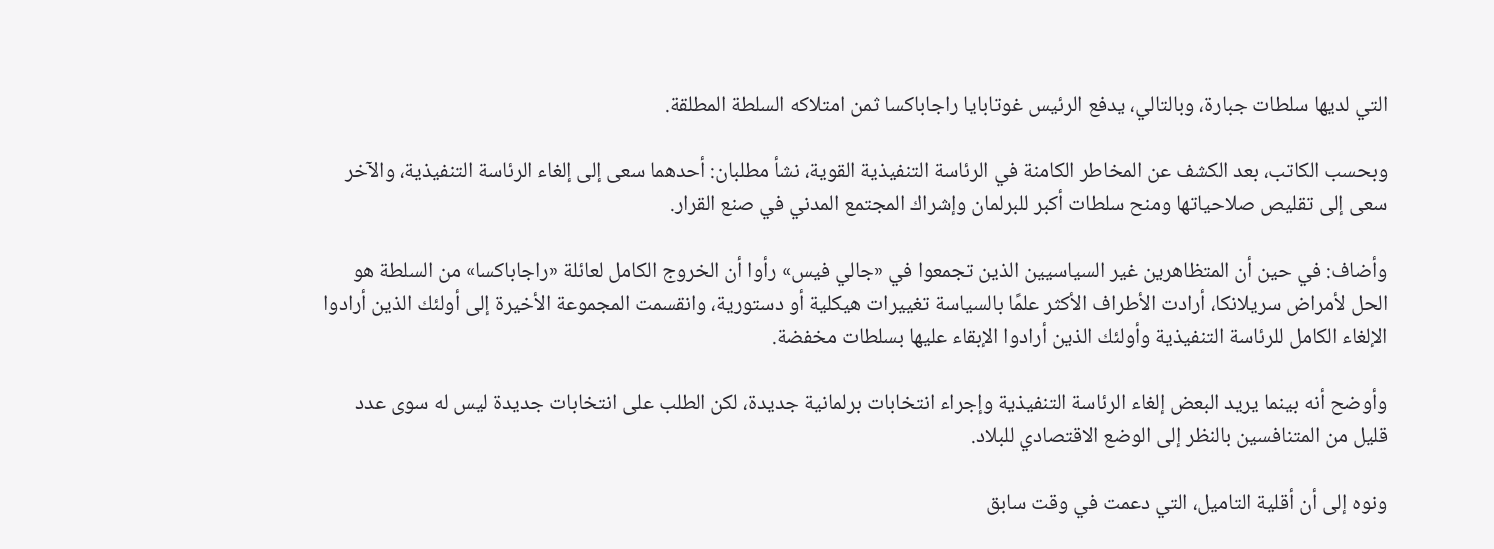التي لديها سلطات جبارة، وبالتالي، يدفع الرئيس غوتابايا راجاباكسا ثمن امتلاكه السلطة المطلقة.

وبحسب الكاتب، بعد الكشف عن المخاطر الكامنة في الرئاسة التنفيذية القوية، نشأ مطلبان: أحدهما سعى إلى إلغاء الرئاسة التنفيذية، والآخر سعى إلى تقليص صلاحياتها ومنح سلطات أكبر للبرلمان وإشراك المجتمع المدني في صنع القرار.

وأضاف: في حين أن المتظاهرين غير السياسيين الذين تجمعوا في «جالي فيس» رأوا أن الخروج الكامل لعائلة «راجاباكسا» من السلطة هو الحل لأمراض سريلانكا، أرادت الأطراف الأكثر علمًا بالسياسة تغييرات هيكلية أو دستورية، وانقسمت المجموعة الأخيرة إلى أولئك الذين أرادوا الإلغاء الكامل للرئاسة التنفيذية وأولئك الذين أرادوا الإبقاء عليها بسلطات مخفضة.

وأوضح أنه بينما يريد البعض إلغاء الرئاسة التنفيذية وإجراء انتخابات برلمانية جديدة، لكن الطلب على انتخابات جديدة ليس له سوى عدد قليل من المتنافسين بالنظر إلى الوضع الاقتصادي للبلاد.

ونوه إلى أن أقلية التاميل، التي دعمت في وقت سابق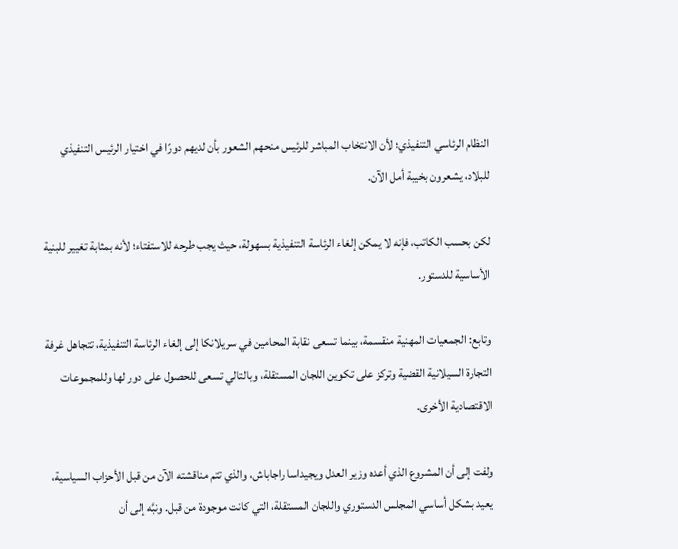النظام الرئاسي التنفيذي؛ لأن الانتخاب المباشر للرئيس منحهم الشعور بأن لديهم دورًا في اختيار الرئيس التنفيذي للبلاد، يشعرون بخيبة أمل الآن.

لكن بحسب الكاتب، فإنه لا يمكن إلغاء الرئاسة التنفيذية بسهولة، حيث يجب طرحه للاستفتاء؛ لأنه بمثابة تغيير للبنية الأساسية للدستور.

وتابع: الجمعيات المهنية منقسمة، بينما تسعى نقابة المحامين في سريلانكا إلى إلغاء الرئاسة التنفيذية، تتجاهل غرفة التجارة السيلانية القضية وتركز على تكوين اللجان المستقلة، وبالتالي تسعى للحصول على دور لها وللمجموعات الاقتصادية الأخرى.

ولفت إلى أن المشروع الذي أعده وزير العدل ويجيداسا راجاباش، والذي تتم مناقشته الآن من قبل الأحزاب السياسية، يعيد بشكل أساسي المجلس الدستوري واللجان المستقلة، التي كانت موجودة من قبل. ونبَّه إلى أن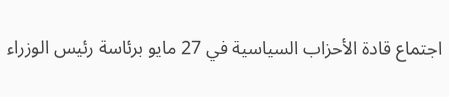اجتماع قادة الأحزاب السياسية في 27 مايو برئاسة رئيس الوزراء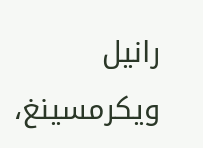رانيل ويكرمسينغ،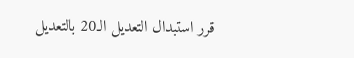قرر استبدال التعديل الـ20 بالتعديل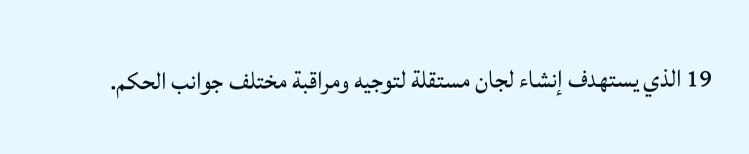19 الذي يستهدف إنشاء لجان مستقلة لتوجيه ومراقبة مختلف جوانب الحكم.